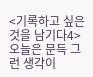<기록하고 싶은 것을 남기다4>
오늘은 문득 그런 생각이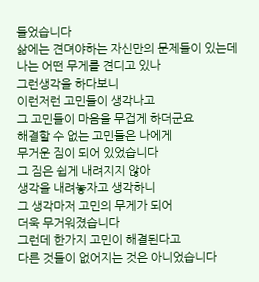들었습니다
삶에는 견뎌야하는 자신만의 문제들이 있는데
나는 어떤 무게를 견디고 있나
그런생각을 하다보니
이런저런 고민들이 생각나고
그 고민들이 마음을 무겁게 하더군요
해결할 수 없는 고민들은 나에게
무거운 짐이 되어 있었습니다
그 짐은 쉽게 내려지지 않아
생각을 내려놓자고 생각하니
그 생각마저 고민의 무게가 되어
더욱 무거워졌습니다
그런데 한가지 고민이 해결된다고
다른 것들이 없어지는 것은 아니었습니다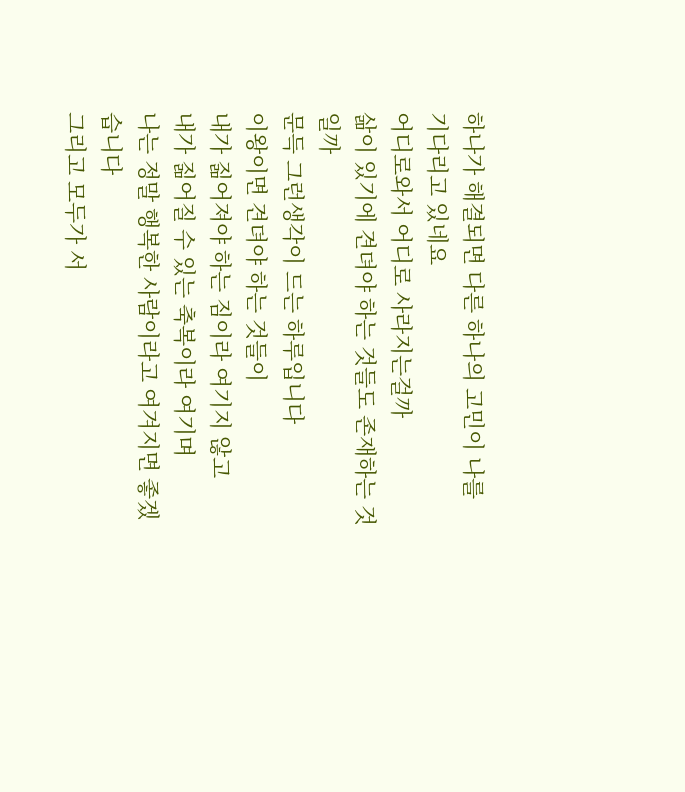하나가 해결되면 다른 하나의 고민이 나를
기다리고 있네요
어디로와서 어디로 사라지는걸까
삶이 있기에 견뎌야 하는 것들도 존재하는 것일까
문득 그런생각이 드는 하루입니다
이왕이면 견뎌야 하는 것들이
내가 짊어져야 하는 짐이라 여기지 않고
내가 짊어질 수 있는 축복이라 여기며
나는 정말 행복한 사람이라고 여겨지면 좋겠습니다
그리고 모두가 서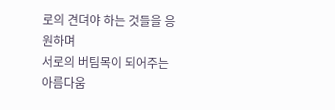로의 견뎌야 하는 것들을 응원하며
서로의 버팀목이 되어주는 아름다움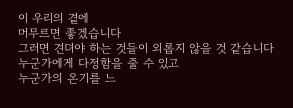이 우리의 곁에
머무르면 좋겠습니다
그러면 견뎌야 하는 것들이 외롭지 않을 것 같습니다
누군가에게 다정함을 줄 수 있고
누군가의 온기를 느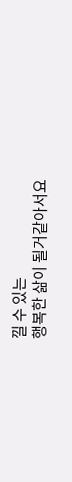낄 수 있는
행복한 삶이 될거같아서요